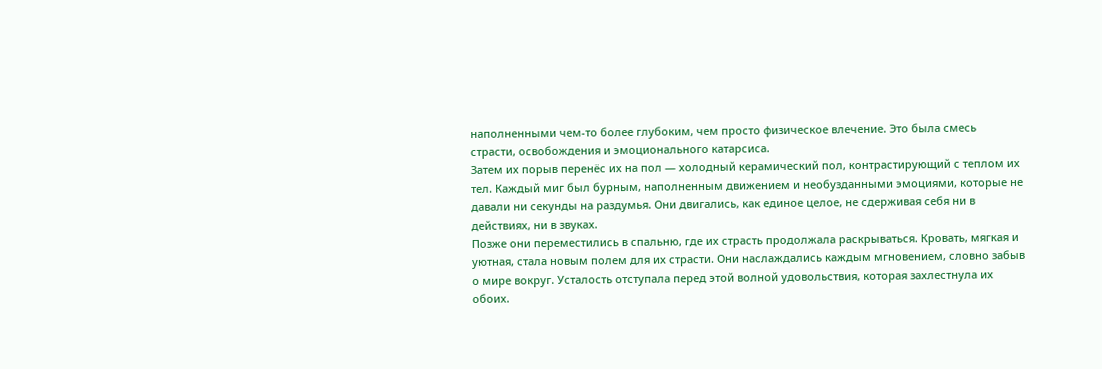наполненными чем-то более глубоким, чем просто физическое влечение. Это была смесь страсти, освобождения и эмоционального катарсиса.
Затем их порыв перенёс их на пол — холодный керамический пол, контрастирующий с теплом их тел. Каждый миг был бурным, наполненным движением и необузданными эмоциями, которые не давали ни секунды на раздумья. Они двигались, как единое целое, не сдерживая себя ни в действиях, ни в звуках.
Позже они переместились в спальню, где их страсть продолжала раскрываться. Кровать, мягкая и уютная, стала новым полем для их страсти. Они наслаждались каждым мгновением, словно забыв о мире вокруг. Усталость отступала перед этой волной удовольствия, которая захлестнула их обоих.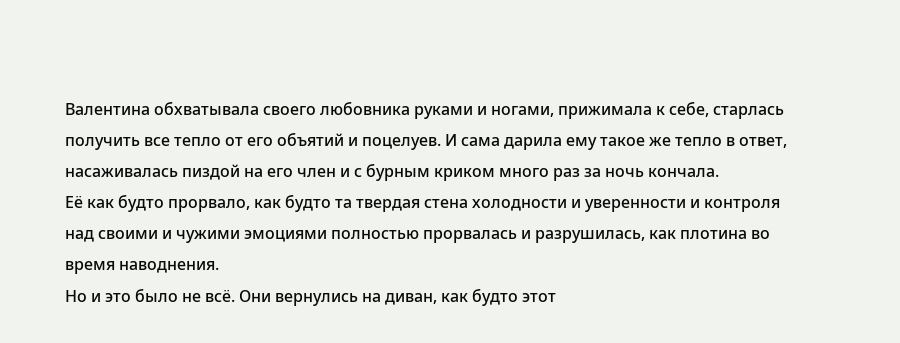Валентина обхватывала своего любовника руками и ногами, прижимала к себе, старлась получить все тепло от его объятий и поцелуев. И сама дарила ему такое же тепло в ответ, насаживалась пиздой на его член и с бурным криком много раз за ночь кончала.
Её как будто прорвало, как будто та твердая стена холодности и уверенности и контроля над своими и чужими эмоциями полностью прорвалась и разрушилась, как плотина во время наводнения.
Но и это было не всё. Они вернулись на диван, как будто этот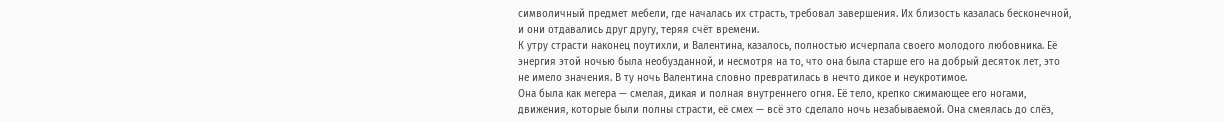символичный предмет мебели, где началась их страсть, требовал завершения. Их близость казалась бесконечной, и они отдавались друг другу, теряя счёт времени.
К утру страсти наконец поутихли, и Валентина, казалось, полностью исчерпала своего молодого любовника. Её энергия этой ночью была необузданной, и несмотря на то, что она была старше его на добрый десяток лет, это не имело значения. В ту ночь Валентина словно превратилась в нечто дикое и неукротимое.
Она была как мегера — смелая, дикая и полная внутреннего огня. Её тело, крепко сжимающее его ногами, движения, которые были полны страсти, её смех — всё это сделало ночь незабываемой. Она смеялась до слёз,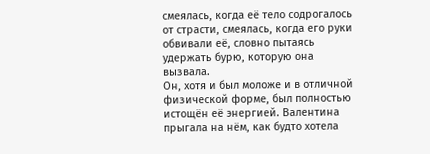смеялась, когда её тело содрогалось от страсти, смеялась, когда его руки обвивали её, словно пытаясь удержать бурю, которую она вызвала.
Он, хотя и был моложе и в отличной физической форме, был полностью истощён её энергией. Валентина прыгала на нём, как будто хотела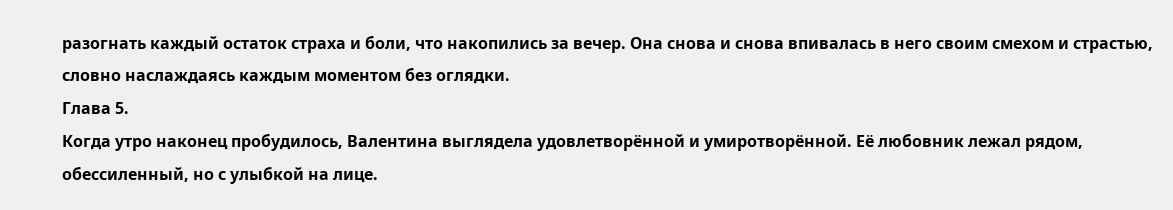разогнать каждый остаток страха и боли, что накопились за вечер. Она снова и снова впивалась в него своим смехом и страстью, словно наслаждаясь каждым моментом без оглядки.
Глава 5.
Когда утро наконец пробудилось, Валентина выглядела удовлетворённой и умиротворённой. Её любовник лежал рядом, обессиленный, но с улыбкой на лице.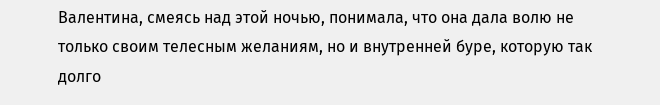Валентина, смеясь над этой ночью, понимала, что она дала волю не только своим телесным желаниям, но и внутренней буре, которую так долго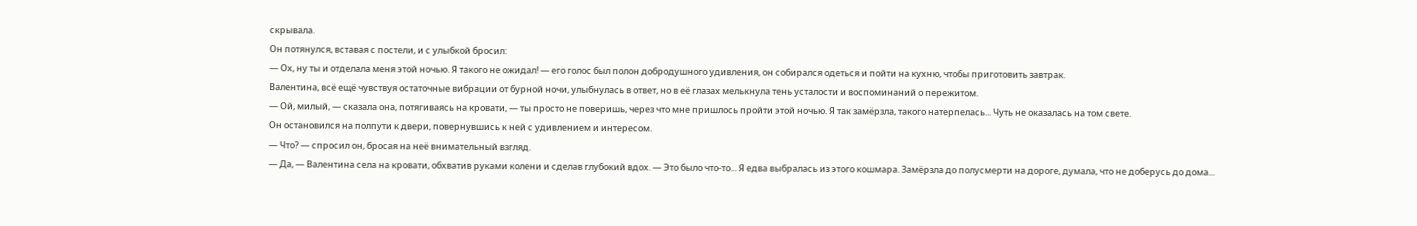скрывала.
Он потянулся, вставая с постели, и с улыбкой бросил:
— Ох, ну ты и отделала меня этой ночью. Я такого не ожидал! — его голос был полон добродушного удивления, он собирался одеться и пойти на кухню, чтобы приготовить завтрак.
Валентина, всё ещё чувствуя остаточные вибрации от бурной ночи, улыбнулась в ответ, но в её глазах мелькнула тень усталости и воспоминаний о пережитом.
— Ой, милый, — сказала она, потягиваясь на кровати, — ты просто не поверишь, через что мне пришлось пройти этой ночью. Я так замёрзла, такого натерпелась... Чуть не оказалась на том свете.
Он остановился на полпути к двери, повернувшись к ней с удивлением и интересом.
— Что? — спросил он, бросая на неё внимательный взгляд.
— Да, — Валентина села на кровати, обхватив руками колени и сделав глубокий вдох. — Это было что-то... Я едва выбралась из этого кошмара. Замёрзла до полусмерти на дороге, думала, что не доберусь до дома...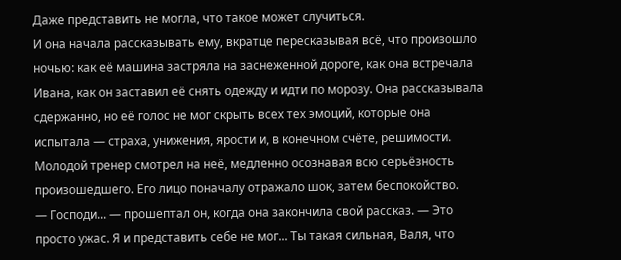Даже представить не могла, что такое может случиться.
И она начала рассказывать ему, вкратце пересказывая всё, что произошло ночью: как её машина застряла на заснеженной дороге, как она встречала Ивана, как он заставил её снять одежду и идти по морозу. Она рассказывала сдержанно, но её голос не мог скрыть всех тех эмоций, которые она испытала — страха, унижения, ярости и, в конечном счёте, решимости.
Молодой тренер смотрел на неё, медленно осознавая всю серьёзность произошедшего. Его лицо поначалу отражало шок, затем беспокойство.
— Господи... — прошептал он, когда она закончила свой рассказ. — Это просто ужас. Я и представить себе не мог... Ты такая сильная, Валя, что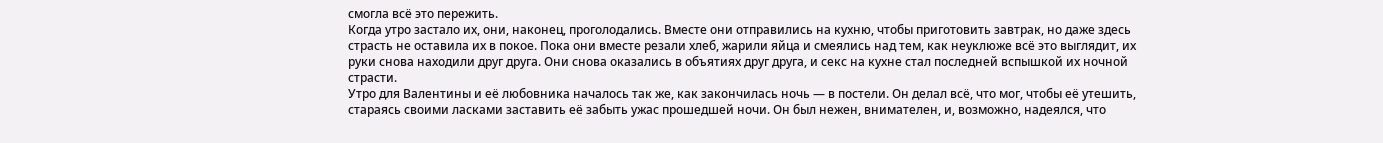смогла всё это пережить.
Когда утро застало их, они, наконец, проголодались. Вместе они отправились на кухню, чтобы приготовить завтрак, но даже здесь страсть не оставила их в покое. Пока они вместе резали хлеб, жарили яйца и смеялись над тем, как неуклюже всё это выглядит, их руки снова находили друг друга. Они снова оказались в объятиях друг друга, и секс на кухне стал последней вспышкой их ночной страсти.
Утро для Валентины и её любовника началось так же, как закончилась ночь — в постели. Он делал всё, что мог, чтобы её утешить, стараясь своими ласками заставить её забыть ужас прошедшей ночи. Он был нежен, внимателен, и, возможно, надеялся, что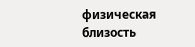физическая близость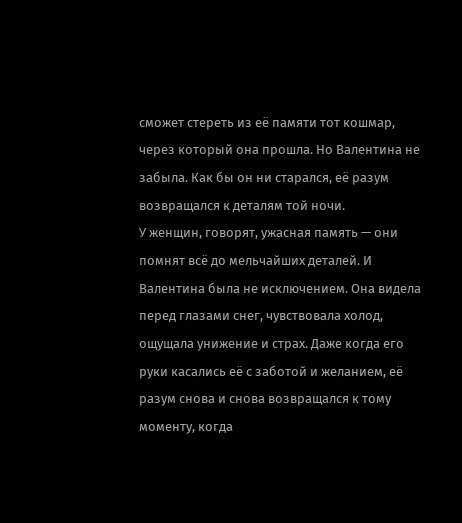сможет стереть из её памяти тот кошмар, через который она прошла. Но Валентина не забыла. Как бы он ни старался, её разум возвращался к деталям той ночи.
У женщин, говорят, ужасная память — они помнят всё до мельчайших деталей. И Валентина была не исключением. Она видела перед глазами снег, чувствовала холод, ощущала унижение и страх. Даже когда его руки касались её с заботой и желанием, её разум снова и снова возвращался к тому моменту, когда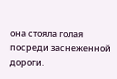она стояла голая посреди заснеженной дороги.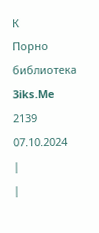К
Порно библиотека 3iks.Me
2139
07.10.2024
|
|